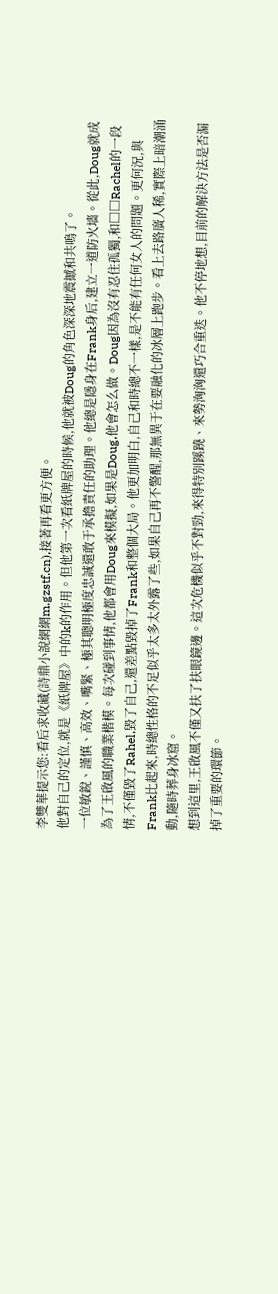李雙華提示您:看后求收藏(詩鼎小說網網m.gzstf.cn),接著再看更方便。
他對自己的定位,就是《紙牌屋》中的k的作用。但他第一次看紙牌屋的時候,他就被Doug的角色深深地震撼和共鳴了。
一位敏銳、謹慎、高效、嘴緊、極其聰明極度忠誠還敢于承擔責任的助理。他總是隱身在Frank身后,建立一道防火墻。從此,Doug就成為了王啟風的職業楷模。每次碰到事情,他都會用Doug來模擬,如果是Doug,他會怎么做。Doug因為沒有忍住孤獨,和□□Rachel的一段情,不僅毀了Rahel,毀了自己,還差點毀掉了Frank和整個大局。他更加明白,自己和時總不一樣,是不能有任何女人的問題。更何況,與Frank比起來,時總性格的不足似乎太多太外露了些,如果自己再不警醒,那無異于在要融化的冰層上跑步。看上去路廣人稀,實際上暗潮涌動,隨時葬身冰窟。
想到這里,王啟風不僅又扶了扶眼鏡邊。這次危機似乎不對勁,來得特別蹊蹺、來勢洶洶還巧合重迭。他不停地想,目前的解決方法是否漏掉了重要的環節。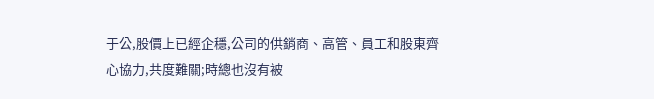于公,股價上已經企穩,公司的供銷商、高管、員工和股東齊心協力,共度難關;時總也沒有被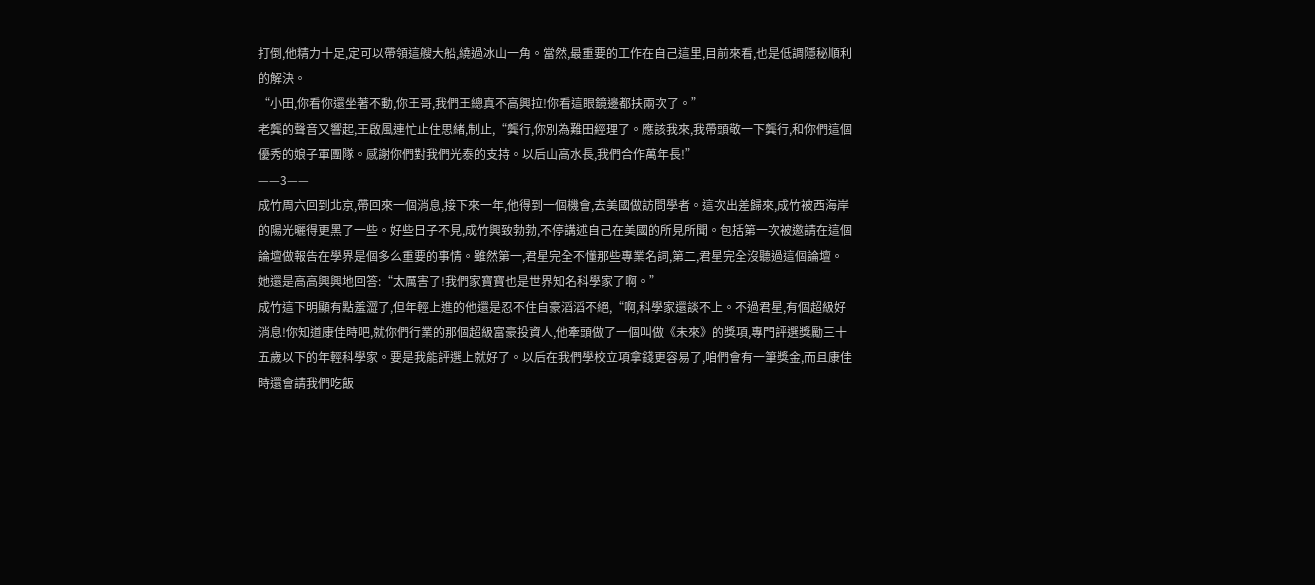打倒,他精力十足,定可以帶領這艘大船,繞過冰山一角。當然,最重要的工作在自己這里,目前來看,也是低調隱秘順利的解決。
“小田,你看你還坐著不動,你王哥,我們王總真不高興拉!你看這眼鏡邊都扶兩次了。”
老龔的聲音又響起,王啟風連忙止住思緒,制止,“龔行,你別為難田經理了。應該我來,我帶頭敬一下龔行,和你們這個優秀的娘子軍團隊。感謝你們對我們光泰的支持。以后山高水長,我們合作萬年長!”
——3——
成竹周六回到北京,帶回來一個消息,接下來一年,他得到一個機會,去美國做訪問學者。這次出差歸來,成竹被西海岸的陽光曬得更黑了一些。好些日子不見,成竹興致勃勃,不停講述自己在美國的所見所聞。包括第一次被邀請在這個論壇做報告在學界是個多么重要的事情。雖然第一,君星完全不懂那些專業名詞,第二,君星完全沒聽過這個論壇。她還是高高興興地回答:“太厲害了!我們家寶寶也是世界知名科學家了啊。”
成竹這下明顯有點羞澀了,但年輕上進的他還是忍不住自豪滔滔不絕,“啊,科學家還談不上。不過君星,有個超級好消息!你知道康佳時吧,就你們行業的那個超級富豪投資人,他牽頭做了一個叫做《未來》的獎項,專門評選獎勵三十五歲以下的年輕科學家。要是我能評選上就好了。以后在我們學校立項拿錢更容易了,咱們會有一筆獎金,而且康佳時還會請我們吃飯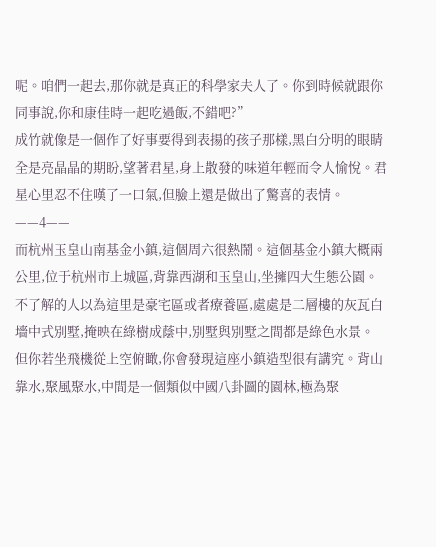呢。咱們一起去,那你就是真正的科學家夫人了。你到時候就跟你同事說,你和康佳時一起吃過飯,不錯吧?”
成竹就像是一個作了好事要得到表揚的孩子那樣,黑白分明的眼睛全是亮晶晶的期盼,望著君星,身上散發的味道年輕而令人愉悅。君星心里忍不住嘆了一口氣,但臉上還是做出了驚喜的表情。
——4——
而杭州玉皇山南基金小鎮,這個周六很熱鬧。這個基金小鎮大概兩公里,位于杭州市上城區,背靠西湖和玉皇山,坐擁四大生態公園。
不了解的人以為這里是豪宅區或者療養區,處處是二層樓的灰瓦白墻中式別墅,掩映在綠樹成蔭中,別墅與別墅之間都是綠色水景。
但你若坐飛機從上空俯瞰,你會發現這座小鎮造型很有講究。背山靠水,聚風聚水,中間是一個類似中國八卦圖的園林,極為聚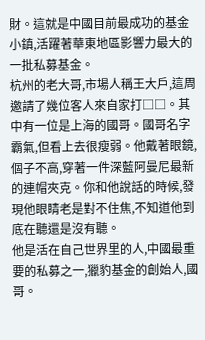財。這就是中國目前最成功的基金小鎮,活躍著華東地區影響力最大的一批私募基金。
杭州的老大哥,市場人稱王大戶,這周邀請了幾位客人來自家打□□。其中有一位是上海的國哥。國哥名字霸氣,但看上去很瘦弱。他戴著眼鏡,個子不高,穿著一件深藍阿曼尼最新的連帽夾克。你和他說話的時候,發現他眼睛老是對不住焦,不知道他到底在聽還是沒有聽。
他是活在自己世界里的人,中國最重要的私募之一,獵豹基金的創始人,國哥。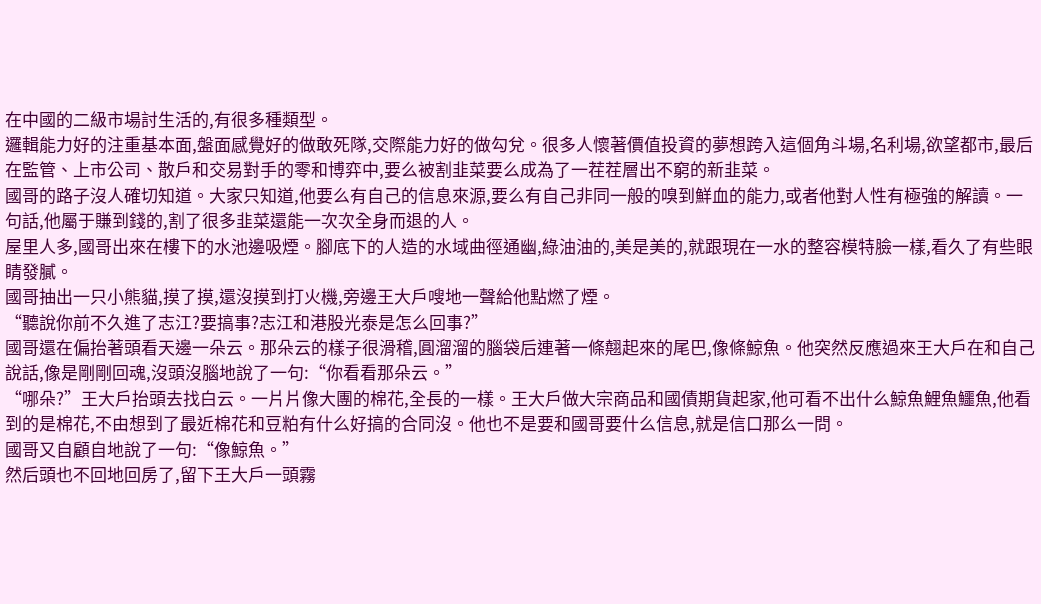在中國的二級市場討生活的,有很多種類型。
邏輯能力好的注重基本面,盤面感覺好的做敢死隊,交際能力好的做勾兌。很多人懷著價值投資的夢想跨入這個角斗場,名利場,欲望都市,最后在監管、上市公司、散戶和交易對手的零和博弈中,要么被割韭菜要么成為了一茬茬層出不窮的新韭菜。
國哥的路子沒人確切知道。大家只知道,他要么有自己的信息來源,要么有自己非同一般的嗅到鮮血的能力,或者他對人性有極強的解讀。一句話,他屬于賺到錢的,割了很多韭菜還能一次次全身而退的人。
屋里人多,國哥出來在樓下的水池邊吸煙。腳底下的人造的水域曲徑通幽,綠油油的,美是美的,就跟現在一水的整容模特臉一樣,看久了有些眼睛發膩。
國哥抽出一只小熊貓,摸了摸,還沒摸到打火機,旁邊王大戶嗖地一聲給他點燃了煙。
“聽說你前不久進了志江?要搞事?志江和港股光泰是怎么回事?”
國哥還在偏抬著頭看天邊一朵云。那朵云的樣子很滑稽,圓溜溜的腦袋后連著一條翹起來的尾巴,像條鯨魚。他突然反應過來王大戶在和自己說話,像是剛剛回魂,沒頭沒腦地說了一句:“你看看那朵云。”
“哪朵?”王大戶抬頭去找白云。一片片像大團的棉花,全長的一樣。王大戶做大宗商品和國債期貨起家,他可看不出什么鯨魚鯉魚鱷魚,他看到的是棉花,不由想到了最近棉花和豆粕有什么好搞的合同沒。他也不是要和國哥要什么信息,就是信口那么一問。
國哥又自顧自地說了一句:“像鯨魚。”
然后頭也不回地回房了,留下王大戶一頭霧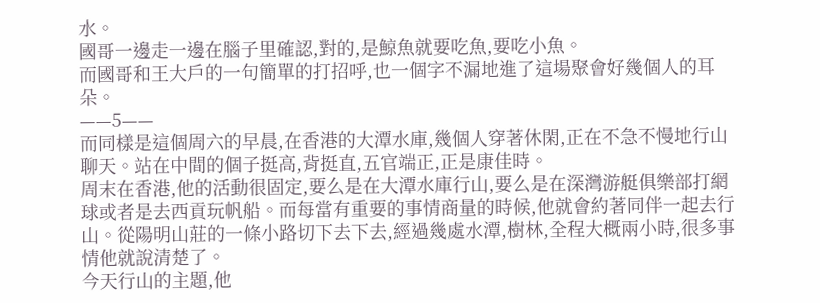水。
國哥一邊走一邊在腦子里確認,對的,是鯨魚就要吃魚,要吃小魚。
而國哥和王大戶的一句簡單的打招呼,也一個字不漏地進了這場聚會好幾個人的耳朵。
——5——
而同樣是這個周六的早晨,在香港的大潭水庫,幾個人穿著休閑,正在不急不慢地行山聊天。站在中間的個子挺高,背挺直,五官端正,正是康佳時。
周末在香港,他的活動很固定,要么是在大潭水庫行山,要么是在深灣游艇俱樂部打網球或者是去西貢玩帆船。而每當有重要的事情商量的時候,他就會約著同伴一起去行山。從陽明山莊的一條小路切下去下去,經過幾處水潭,樹林,全程大概兩小時,很多事情他就說清楚了。
今天行山的主題,他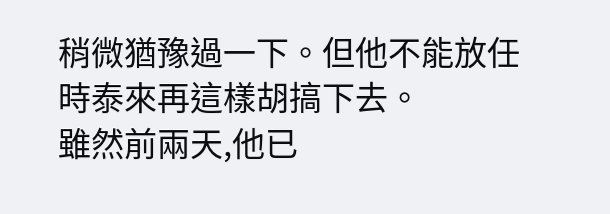稍微猶豫過一下。但他不能放任時泰來再這樣胡搞下去。
雖然前兩天,他已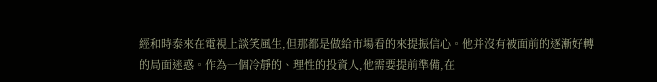經和時泰來在電視上談笑風生,但那都是做給市場看的來提振信心。他并沒有被面前的逐漸好轉的局面迷惑。作為一個冷靜的、理性的投資人,他需要提前準備,在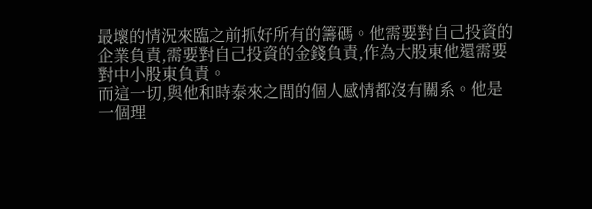最壞的情況來臨之前抓好所有的籌碼。他需要對自己投資的企業負責,需要對自己投資的金錢負責,作為大股東他還需要對中小股東負責。
而這一切,與他和時泰來之間的個人感情都沒有關系。他是一個理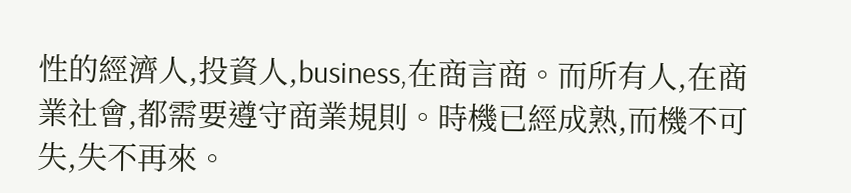性的經濟人,投資人,business,在商言商。而所有人,在商業社會,都需要遵守商業規則。時機已經成熟,而機不可失,失不再來。